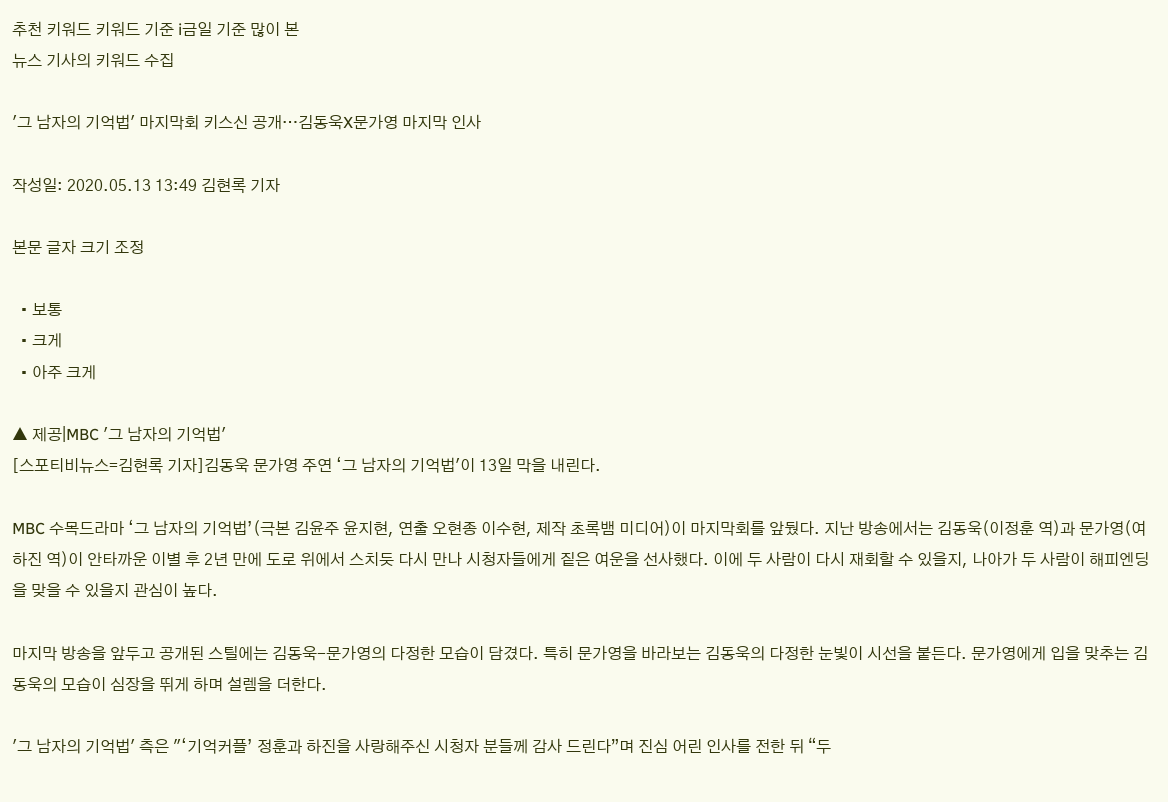추천 키워드 키워드 기준 i금일 기준 많이 본
뉴스 기사의 키워드 수집

'그 남자의 기억법' 마지막회 키스신 공개…김동욱X문가영 마지막 인사

작성일: 2020.05.13 13:49 김현록 기자

본문 글자 크기 조정

  • 보통
  • 크게
  • 아주 크게

▲ 제공|MBC '그 남자의 기억법'
[스포티비뉴스=김현록 기자]김동욱 문가영 주연 ‘그 남자의 기억법'이 13일 막을 내린다.

MBC 수목드라마 ‘그 남자의 기억법’(극본 김윤주 윤지현, 연출 오현종 이수현, 제작 초록뱀 미디어)이 마지막회를 앞뒀다. 지난 방송에서는 김동욱(이정훈 역)과 문가영(여하진 역)이 안타까운 이별 후 2년 만에 도로 위에서 스치듯 다시 만나 시청자들에게 짙은 여운을 선사했다. 이에 두 사람이 다시 재회할 수 있을지, 나아가 두 사람이 해피엔딩을 맞을 수 있을지 관심이 높다.

마지막 방송을 앞두고 공개된 스틸에는 김동욱-문가영의 다정한 모습이 담겼다. 특히 문가영을 바라보는 김동욱의 다정한 눈빛이 시선을 붙든다. 문가영에게 입을 맞추는 김동욱의 모습이 심장을 뛰게 하며 설렘을 더한다.

'그 남자의 기억법' 측은 "‘기억커플’ 정훈과 하진을 사랑해주신 시청자 분들께 감사 드린다”며 진심 어린 인사를 전한 뒤 “두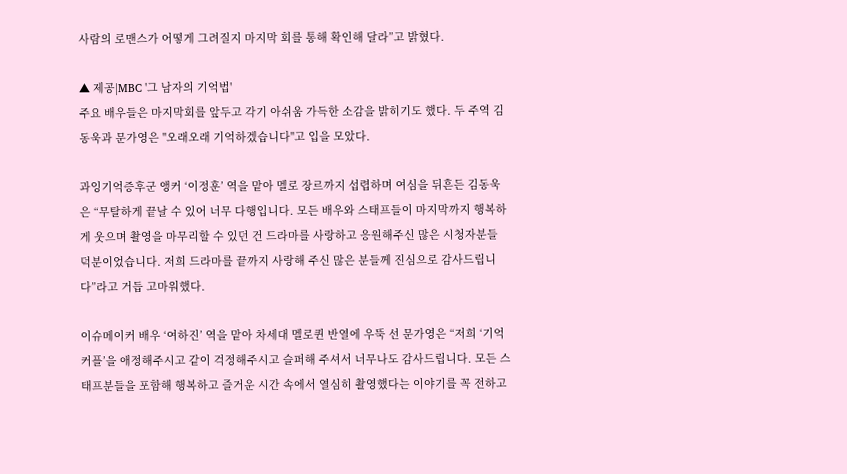사람의 로맨스가 어떻게 그려질지 마지막 회를 통해 확인해 달라”고 밝혔다.

▲ 제공|MBC '그 남자의 기억법'
주요 배우들은 마지막회를 앞두고 각기 아쉬움 가득한 소감을 밝히기도 했다. 두 주역 김동욱과 문가영은 "오래오래 기억하겠습니다"고 입을 모았다.

과잉기억증후군 앵커 ‘이정훈’ 역을 맡아 멜로 장르까지 섭렵하며 여심을 뒤흔든 김동욱은 “무탈하게 끝날 수 있어 너무 다행입니다. 모든 배우와 스태프들이 마지막까지 행복하게 웃으며 촬영을 마무리할 수 있던 건 드라마를 사랑하고 응원해주신 많은 시청자분들 덕분이었습니다. 저희 드라마를 끝까지 사랑해 주신 많은 분들께 진심으로 감사드립니다”라고 거듭 고마워했다.

이슈메이커 배우 ‘여하진’ 역을 맡아 차세대 멜로퀸 반열에 우뚝 선 문가영은 “저희 ‘기억커플’을 애정해주시고 같이 걱정해주시고 슬퍼해 주셔서 너무나도 감사드립니다. 모든 스태프분들을 포함해 행복하고 즐거운 시간 속에서 열심히 촬영했다는 이야기를 꼭 전하고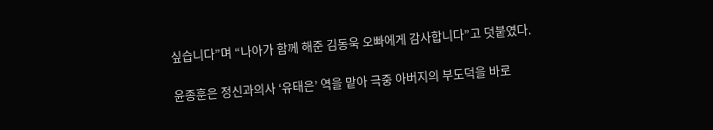싶습니다”며 “나아가 함께 해준 김동욱 오빠에게 감사합니다”고 덧붙였다.

윤종훈은 정신과의사 ‘유태은’ 역을 맡아 극중 아버지의 부도덕을 바로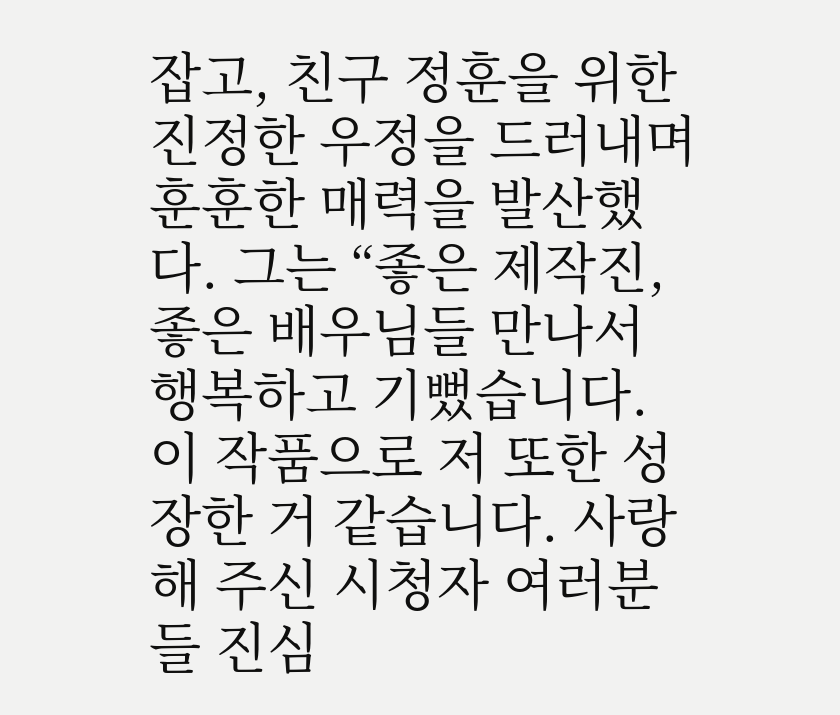잡고, 친구 정훈을 위한 진정한 우정을 드러내며 훈훈한 매력을 발산했다. 그는 “좋은 제작진, 좋은 배우님들 만나서 행복하고 기뻤습니다. 이 작품으로 저 또한 성장한 거 같습니다. 사랑해 주신 시청자 여러분들 진심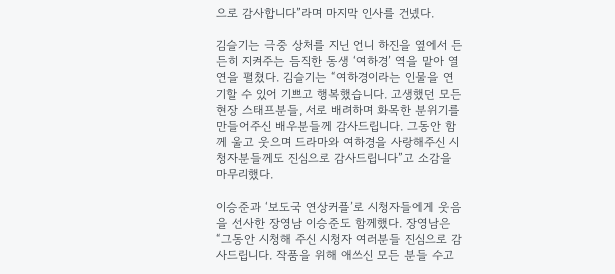으로 감사합니다”라며 마지막 인사를 건넸다.

김슬기는 극중 상처를 지닌 언니 하진을 옆에서 든든히 지켜주는 듬직한 동생 ‘여하경’ 역을 맡아 열연을 펼쳤다. 김슬기는 “여하경이라는 인물을 연기할 수 있어 기쁘고 행복했습니다. 고생했던 모든 현장 스태프분들, 서로 배려하며 화목한 분위기를 만들어주신 배우분들께 감사드립니다. 그동안 함께 울고 웃으며 드라마와 여하경을 사랑해주신 시청자분들께도 진심으로 감사드립니다”고 소감을 마무리했다.

이승준과 ‘보도국 연상커플’로 시청자들에게 웃음을 선사한 장영남 이승준도 함께했다. 장영남은 “그동안 시청해 주신 시청자 여러분들 진심으로 감사드립니다. 작품을 위해 애쓰신 모든 분들 수고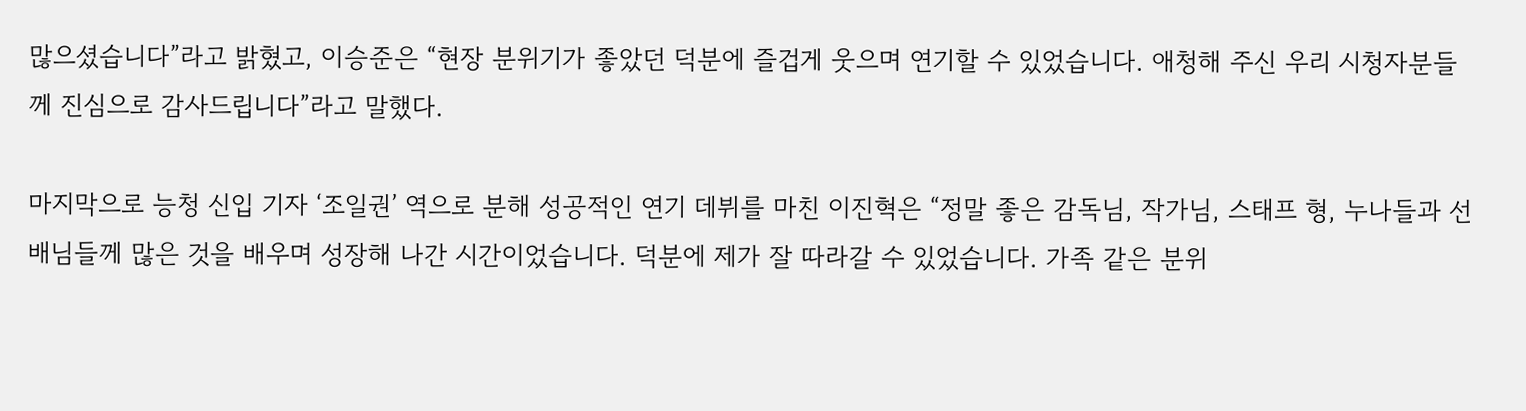많으셨습니다”라고 밝혔고, 이승준은 “현장 분위기가 좋았던 덕분에 즐겁게 웃으며 연기할 수 있었습니다. 애청해 주신 우리 시청자분들께 진심으로 감사드립니다”라고 말했다.

마지막으로 능청 신입 기자 ‘조일권’ 역으로 분해 성공적인 연기 데뷔를 마친 이진혁은 “정말 좋은 감독님, 작가님, 스태프 형, 누나들과 선배님들께 많은 것을 배우며 성장해 나간 시간이었습니다. 덕분에 제가 잘 따라갈 수 있었습니다. 가족 같은 분위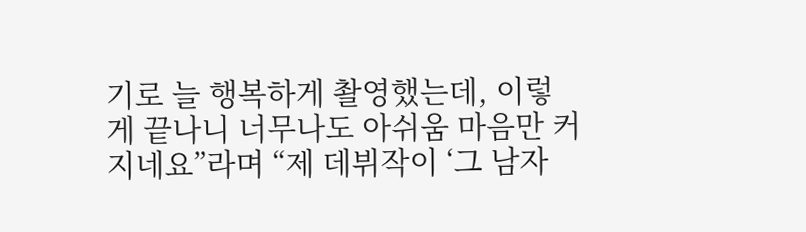기로 늘 행복하게 촬영했는데, 이렇게 끝나니 너무나도 아쉬움 마음만 커지네요”라며 “제 데뷔작이 ‘그 남자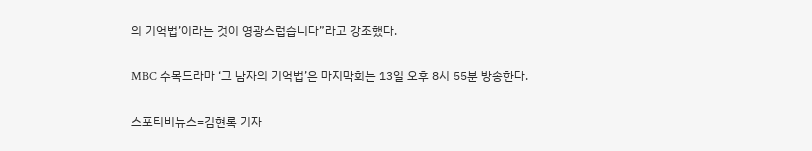의 기억법’이라는 것이 영광스럽습니다”라고 강조했다.

MBC 수목드라마 ‘그 남자의 기억법’은 마지막회는 13일 오후 8시 55분 방송한다.

스포티비뉴스=김현록 기자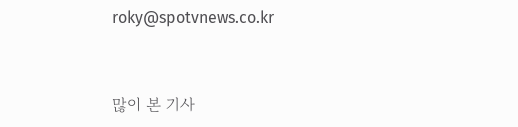roky@spotvnews.co.kr


많이 본 기사